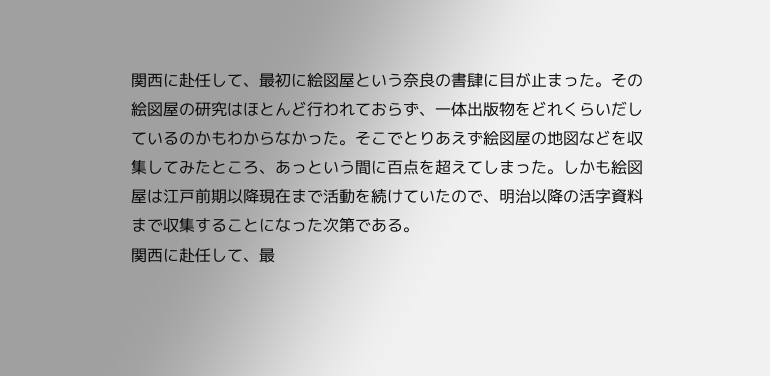関西に赴任して、最初に絵図屋という奈良の書肆に目が止まった。その絵図屋の研究はほとんど行われておらず、一体出版物をどれくらいだしているのかもわからなかった。そこでとりあえず絵図屋の地図などを収集してみたところ、あっという間に百点を超えてしまった。しかも絵図屋は江戸前期以降現在まで活動を続けていたので、明治以降の活字資料まで収集することになった次第である。
関西に赴任して、最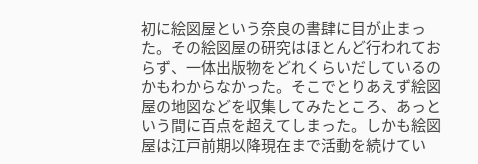初に絵図屋という奈良の書肆に目が止まった。その絵図屋の研究はほとんど行われておらず、一体出版物をどれくらいだしているのかもわからなかった。そこでとりあえず絵図屋の地図などを収集してみたところ、あっという間に百点を超えてしまった。しかも絵図屋は江戸前期以降現在まで活動を続けてい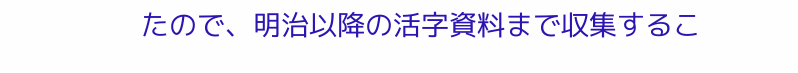たので、明治以降の活字資料まで収集するこ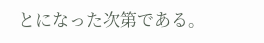とになった次第である。